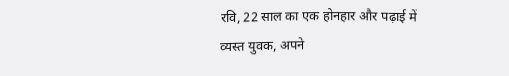रवि, 22 साल का एक होनहार और पढ़ाई में व्यस्त युवक, अपने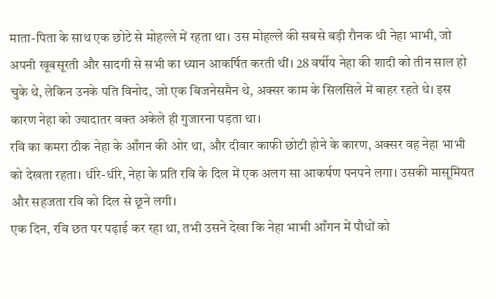माता-पिता के साथ एक छोटे से मोहल्ले में रहता था। उस मोहल्ले की सबसे बड़ी रौनक थी नेहा भाभी, जो अपनी खूबसूरती और सादगी से सभी का ध्यान आकर्षित करती थीं। 28 वर्षीय नेहा की शादी को तीन साल हो चुके थे, लेकिन उनके पति विनोद, जो एक बिजनेसमैन थे, अक्सर काम के सिलसिले में बाहर रहते थे। इस कारण नेहा को ज्यादातर वक्त अकेले ही गुजारना पड़ता था।
रवि का कमरा ठीक नेहा के आँगन की ओर था, और दीवार काफी छोटी होने के कारण, अक्सर वह नेहा भाभी को देखता रहता। धीरे-धीरे, नेहा के प्रति रवि के दिल में एक अलग सा आकर्षण पनपने लगा। उसकी मासूमियत और सहजता रवि को दिल से छूने लगी।
एक दिन, रवि छत पर पढ़ाई कर रहा था, तभी उसने देखा कि नेहा भाभी आँगन में पौधों को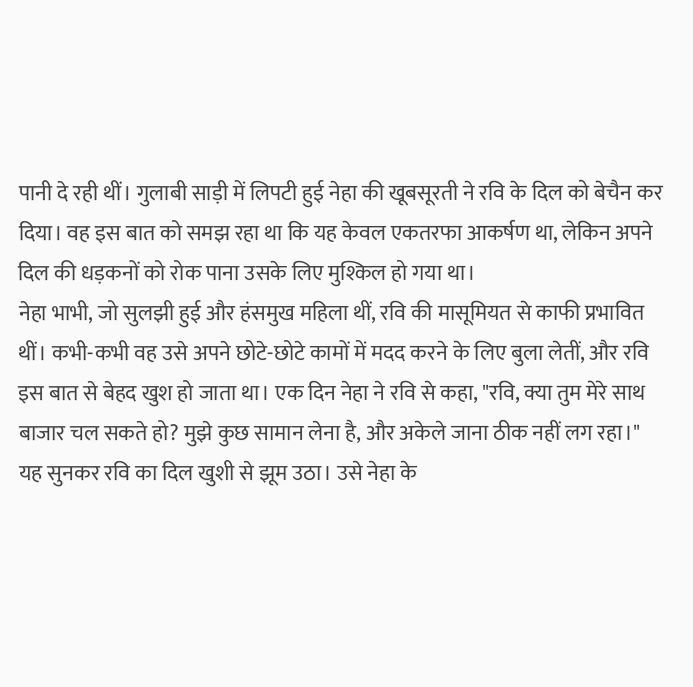पानी दे रही थीं। गुलाबी साड़ी में लिपटी हुई नेहा की खूबसूरती ने रवि के दिल को बेचैन कर दिया। वह इस बात को समझ रहा था कि यह केवल एकतरफा आकर्षण था, लेकिन अपने दिल की धड़कनों को रोक पाना उसके लिए मुश्किल हो गया था।
नेहा भाभी, जो सुलझी हुई और हंसमुख महिला थीं, रवि की मासूमियत से काफी प्रभावित थीं। कभी-कभी वह उसे अपने छोटे-छोटे कामों में मदद करने के लिए बुला लेतीं, और रवि इस बात से बेहद खुश हो जाता था। एक दिन नेहा ने रवि से कहा, "रवि, क्या तुम मेरे साथ बाजार चल सकते हो? मुझे कुछ सामान लेना है, और अकेले जाना ठीक नहीं लग रहा।"
यह सुनकर रवि का दिल खुशी से झूम उठा। उसे नेहा के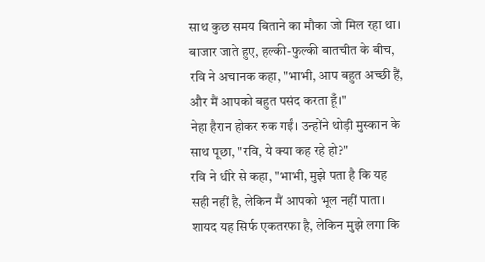साथ कुछ समय बिताने का मौका जो मिल रहा था। बाजार जाते हुए, हल्की-फुल्की बातचीत के बीच, रवि ने अचानक कहा, "भाभी, आप बहुत अच्छी हैं, और मैं आपको बहुत पसंद करता हूँ।"
नेहा हैरान होकर रुक गईं। उन्होंने थोड़ी मुस्कान के साथ पूछा, "रवि, ये क्या कह रहे हो?"
रवि ने धीरे से कहा, "भाभी, मुझे पता है कि यह सही नहीं है, लेकिन मैं आपको भूल नहीं पाता। शायद यह सिर्फ एकतरफा है, लेकिन मुझे लगा कि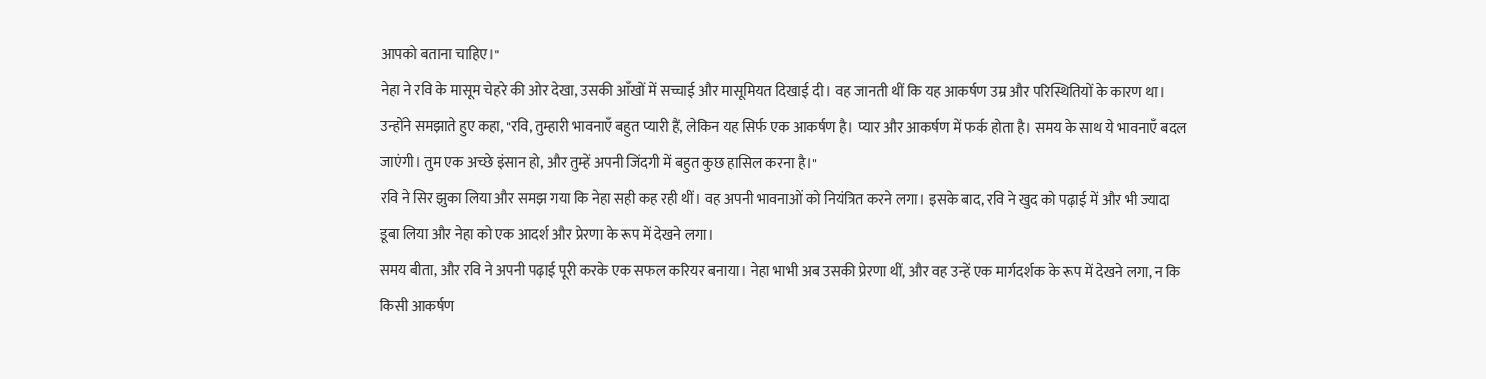आपको बताना चाहिए।"
नेहा ने रवि के मासूम चेहरे की ओर देखा, उसकी आँखों में सच्चाई और मासूमियत दिखाई दी। वह जानती थीं कि यह आकर्षण उम्र और परिस्थितियों के कारण था। उन्होंने समझाते हुए कहा, "रवि, तुम्हारी भावनाएँ बहुत प्यारी हैं, लेकिन यह सिर्फ एक आकर्षण है। प्यार और आकर्षण में फर्क होता है। समय के साथ ये भावनाएँ बदल जाएंगी। तुम एक अच्छे इंसान हो, और तुम्हें अपनी जिंदगी में बहुत कुछ हासिल करना है।"
रवि ने सिर झुका लिया और समझ गया कि नेहा सही कह रही थीं। वह अपनी भावनाओं को नियंत्रित करने लगा। इसके बाद, रवि ने खुद को पढ़ाई में और भी ज्यादा डूबा लिया और नेहा को एक आदर्श और प्रेरणा के रूप में देखने लगा।
समय बीता, और रवि ने अपनी पढ़ाई पूरी करके एक सफल करियर बनाया। नेहा भाभी अब उसकी प्रेरणा थीं, और वह उन्हें एक मार्गदर्शक के रूप में देखने लगा, न कि किसी आकर्षण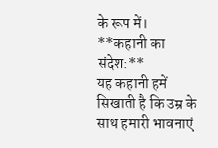के रूप में।
**कहानी का संदेश:**
यह कहानी हमें सिखाती है कि उम्र के साथ हमारी भावनाएं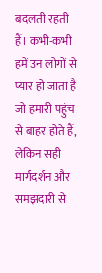बदलती रहती हैं। कभी-कभी हमें उन लोगों से प्यार हो जाता है जो हमारी पहुंच से बाहर होते हैं, लेकिन सही मार्गदर्शन और समझदारी से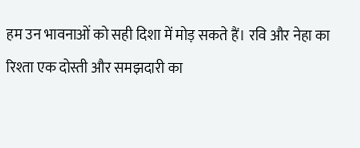हम उन भावनाओं को सही दिशा में मोड़ सकते हैं। रवि और नेहा का रिश्ता एक दोस्ती और समझदारी का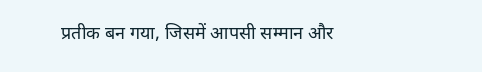प्रतीक बन गया, जिसमें आपसी सम्मान और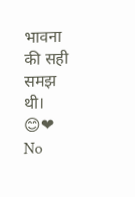भावना की सही समझ थी। 😊❤
No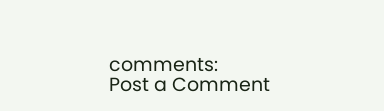comments:
Post a Comment